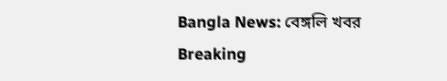Bangla News: বেঙ্গলি খবর
Breaking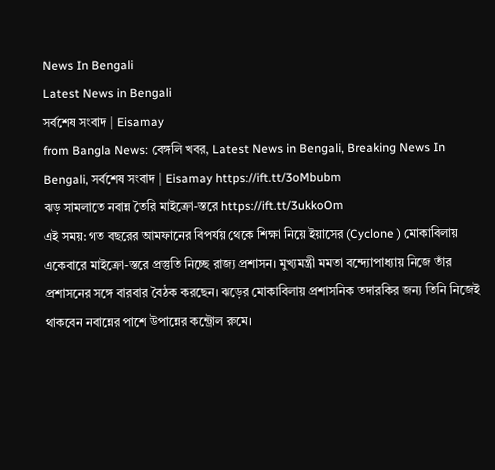News In Bengali
Latest News in Bengali
সর্বশেষ সংবাদ | Eisamay
from Bangla News: বেঙ্গলি খবর, Latest News in Bengali, Breaking News In Bengali, সর্বশেষ সংবাদ | Eisamay https://ift.tt/3oMbubm
ঝড় সামলাতে নবান্ন তৈরি মাইক্রো-স্তরে https://ift.tt/3ukkoOm
এই সময়: গত বছরের আমফানের বিপর্যয় থেকে শিক্ষা নিয়ে ইয়াসের (Cyclone ) মোকাবিলায় একেবারে মাইক্রো-স্তরে প্রস্তুতি নিচ্ছে রাজ্য প্রশাসন। মুখ্যমন্ত্রী মমতা বন্দ্যোপাধ্যায় নিজে তাঁর প্রশাসনের সঙ্গে বারবার বৈঠক করছেন। ঝড়ের মোকাবিলায় প্রশাসনিক তদারকির জন্য তিনি নিজেই থাকবেন নবান্নের পাশে উপান্নের কন্ট্রোল রুমে।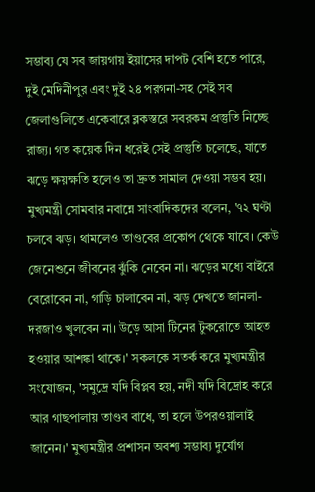সম্ভাব্য যে সব জায়গায় ইয়াসের দাপট বেশি হতে পারে, দুই মেদিনীপুর এবং দুই ২৪ পরগনা-সহ সেই সব জেলাগুলিতে একেবারে ব্লকস্তরে সবরকম প্রস্তুতি নিচ্ছে রাজ্য। গত কয়েক দিন ধরেই সেই প্রস্তুতি চলেছে, যাতে ঝড়ে ক্ষয়ক্ষতি হলেও তা দ্রুত সামাল দেওয়া সম্ভব হয়। মুখ্যমন্ত্রী সোমবার নবান্নে সাংবাদিকদের বলেন, '৭২ ঘণ্টা চলবে ঝড়। থামলেও তাণ্ডবের প্রকোপ থেকে যাবে। কেউ জেনেশুনে জীবনের ঝুঁকি নেবেন না। ঝড়ের মধ্যে বাইরে বেরোবেন না, গাড়ি চালাবেন না, ঝড় দেখতে জানলা-দরজাও খুলবেন না। উড়ে আসা টিনের টুকরোতে আহত হওয়ার আশঙ্কা থাকে।' সকলকে সতর্ক করে মুখ্যমন্ত্রীর সংযোজন, 'সমুদ্রে যদি বিপ্লব হয়, নদী যদি বিদ্রোহ করে আর গাছপালায় তাণ্ডব বাধে, তা হলে উপরওয়ালাই জানেন।' মুখ্যমন্ত্রীর প্রশাসন অবশ্য সম্ভাব্য দুর্যোগ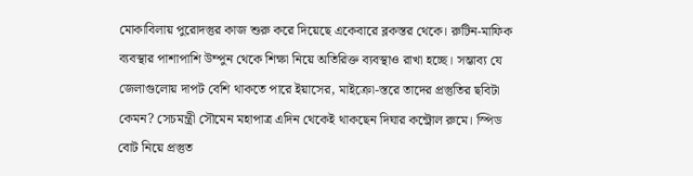মোকাবিলায় পুরোদস্তুর কাজ শুরু করে দিয়েছে একেবারে ব্লকস্তর থেকে। রুটিন-মাফিক ব্যবস্থার পাশাপাশি উম্পুন থেকে শিক্ষা নিয়ে অতিরিক্ত ব্যবস্থাও রাখা হচ্ছে। সম্ভাব্য যে জেলাগুলোয় দাপট বেশি থাকতে পারে ইয়াসের, মাইক্রো-স্তরে তাদের প্রস্তুতির ছবিটা কেমন? সেচমন্ত্রী সৌমেন মহাপাত্র এদিন থেকেই থাকছেন দিঘার কন্ট্রোল রুমে। স্পিড বোট নিয়ে প্রস্তুত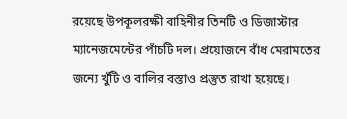রয়েছে উপকূলরক্ষী বাহিনীর তিনটি ও ডিজাস্টার ম্যানেজমেন্টের পাঁচটি দল। প্রয়োজনে বাঁধ মেরামতের জন্যে খুঁটি ও বালির বস্তাও প্রস্তুত রাখা হয়েছে।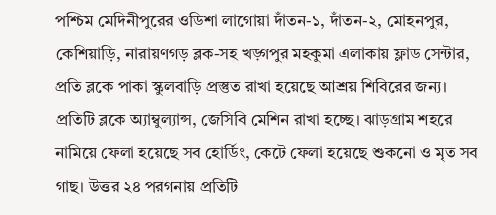পশ্চিম মেদিনীপুরের ওডিশা লাগোয়া দাঁতন-১, দাঁতন-২, মোহনপুর, কেশিয়াড়ি, নারায়ণগড় ব্লক-সহ খড়্গপুর মহকুমা এলাকায় ফ্লাড সেন্টার, প্রতি ব্লকে পাকা স্কুলবাড়ি প্রস্তুত রাখা হয়েছে আশ্রয় শিবিরের জন্য। প্রতিটি ব্লকে অ্যাম্বুল্যান্স, জেসিবি মেশিন রাখা হচ্ছে। ঝাড়গ্রাম শহরে নামিয়ে ফেলা হয়েছে সব হোর্ডিং, কেটে ফেলা হয়েছে শুকনো ও মৃত সব গাছ। উত্তর ২৪ পরগনায় প্রতিটি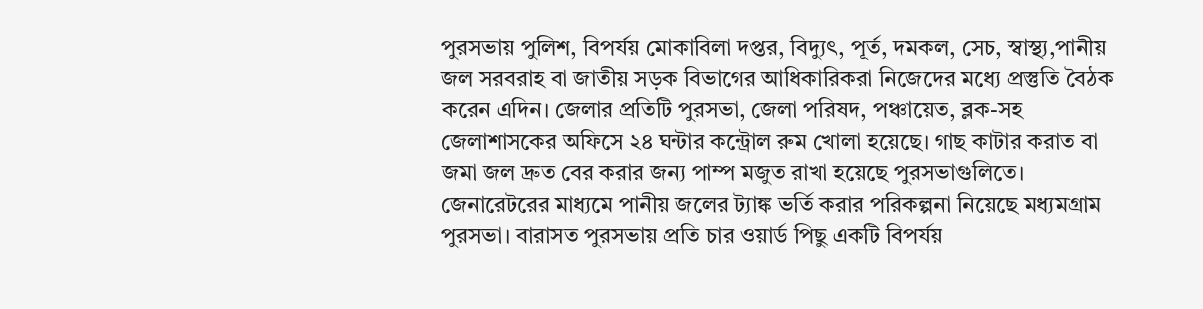পুরসভায় পুলিশ, বিপর্যয় মোকাবিলা দপ্তর, বিদ্যুৎ, পূর্ত, দমকল, সেচ, স্বাস্থ্য,পানীয় জল সরবরাহ বা জাতীয় সড়ক বিভাগের আধিকারিকরা নিজেদের মধ্যে প্রস্তুতি বৈঠক করেন এদিন। জেলার প্রতিটি পুরসভা, জেলা পরিষদ, পঞ্চায়েত, ব্লক-সহ জেলাশাসকের অফিসে ২৪ ঘন্টার কন্ট্রোল রুম খোলা হয়েছে। গাছ কাটার করাত বা জমা জল দ্রুত বের করার জন্য পাম্প মজুত রাখা হয়েছে পুরসভাগুলিতে। জেনারেটরের মাধ্যমে পানীয় জলের ট্যাঙ্ক ভর্তি করার পরিকল্পনা নিয়েছে মধ্যমগ্রাম পুরসভা। বারাসত পুরসভায় প্রতি চার ওয়ার্ড পিছু একটি বিপর্যয়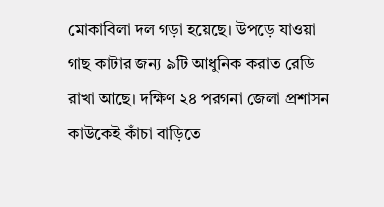মোকাবিলা দল গড়া হয়েছে। উপড়ে যাওয়া গাছ কাটার জন্য ৯টি আধুনিক করাত রেডি রাখা আছে। দক্ষিণ ২৪ পরগনা জেলা প্রশাসন কাউকেই কাঁচা বাড়িতে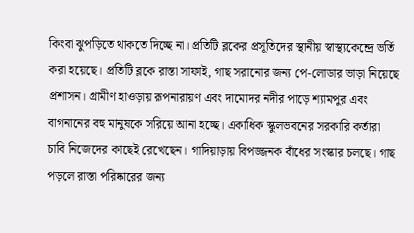কিংবা ঝুপড়িতে থাকতে দিচ্ছে না। প্রতিটি ব্লকের প্রসূতিদের স্থানীয় স্বাস্থ্যকেন্দ্রে ভর্তি করা হয়েছে। প্রতিটি ব্লকে রাস্তা সাফাই, গাছ সরানোর জন্য পে-লোডার ভাড়া নিয়েছে প্রশাসন। গ্রামীণ হাওড়ায় রূপনারায়ণ এবং দামোদর নদীর পাড়ে শ্যামপুর এবং বাগনানের বহু মানুষকে সরিয়ে আনা হচ্ছে। একাধিক স্কুলভবনের সরকারি কর্তারা চাবি নিজেদের কাছেই রেখেছেন। গাদিয়াড়ায় বিপজ্জনক বাঁধের সংস্কার চলছে। গাছ পড়লে রাস্তা পরিষ্কারের জন্য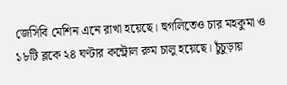জেসিবি মেশিন এনে রাখা হয়েছে। হুগলিতেও চার মহকুমা ও ১৮টি ব্লকে ২৪ ঘণ্টার কন্ট্রোল রুম চালু হয়েছে। চুঁচুড়ায়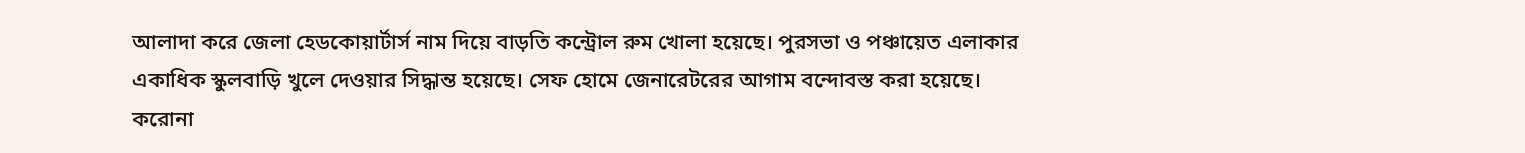আলাদা করে জেলা হেডকোয়ার্টার্স নাম দিয়ে বাড়তি কন্ট্রোল রুম খোলা হয়েছে। পুরসভা ও পঞ্চায়েত এলাকার একাধিক স্কুলবাড়ি খুলে দেওয়ার সিদ্ধান্ত হয়েছে। সেফ হোমে জেনারেটরের আগাম বন্দোবস্ত করা হয়েছে। করোনা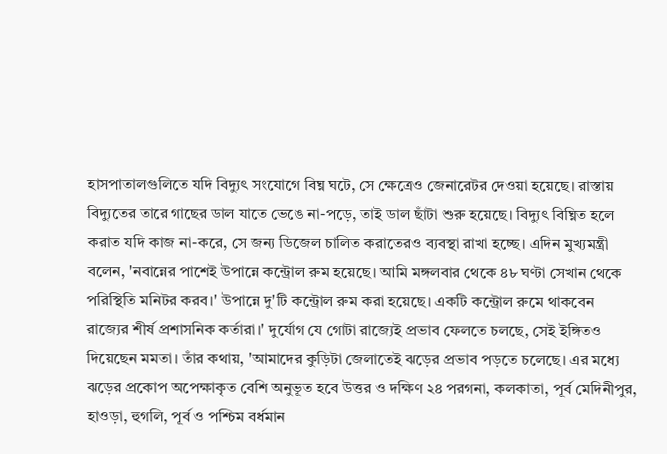হাসপাতালগুলিতে যদি বিদ্যুৎ সংযোগে বিঘ্ন ঘটে, সে ক্ষেত্রেও জেনারেটর দেওয়া হয়েছে। রাস্তায় বিদ্যুতের তারে গাছের ডাল যাতে ভেঙে না-পড়ে, তাই ডাল ছাঁটা শুরু হয়েছে। বিদ্যুৎ বিঘ্নিত হলে করাত যদি কাজ না-করে, সে জন্য ডিজেল চালিত করাতেরও ব্যবস্থা রাখা হচ্ছে। এদিন মুখ্যমন্ত্রী বলেন, 'নবান্নের পাশেই উপান্নে কন্ট্রোল রুম হয়েছে। আমি মঙ্গলবার থেকে ৪৮ ঘণ্টা সেখান থেকে পরিস্থিতি মনিটর করব।' উপান্নে দু'টি কন্ট্রোল রুম করা হয়েছে। একটি কন্ট্রোল রুমে থাকবেন রাজ্যের শীর্ষ প্রশাসনিক কর্তারা।' দুর্যোগ যে গোটা রাজ্যেই প্রভাব ফেলতে চলছে, সেই ইঙ্গিতও দিয়েছেন মমতা। তাঁর কথায়, 'আমাদের কুড়িটা জেলাতেই ঝড়ের প্রভাব পড়তে চলেছে। এর মধ্যে ঝড়ের প্রকোপ অপেক্ষাকৃত বেশি অনুভূত হবে উত্তর ও দক্ষিণ ২৪ পরগনা, কলকাতা, পূর্ব মেদিনীপুর, হাওড়া, হুগলি, পূর্ব ও পশ্চিম বর্ধমান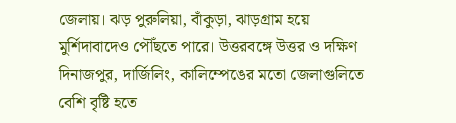জেলায়। ঝড় পুরুলিয়া, বাঁকুড়া, ঝাড়গ্রাম হয়ে মুর্শিদাবাদেও পৌঁছতে পারে। উত্তরবঙ্গে উত্তর ও দক্ষিণ দিনাজপুর, দার্জিলিং, কালিম্পেঙের মতো জেলাগুলিতে বেশি বৃষ্টি হতে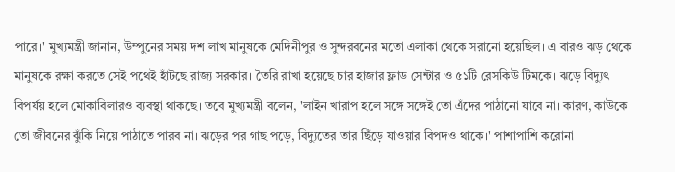পারে।' মুখ্যমন্ত্রী জানান, উম্পুনের সময় দশ লাখ মানুষকে মেদিনীপুর ও সুন্দরবনের মতো এলাকা থেকে সরানো হয়েছিল। এ বারও ঝড় থেকে মানুষকে রক্ষা করতে সেই পথেই হাঁটছে রাজ্য সরকার। তৈরি রাখা হয়েছে চার হাজার ফ্লাড সেন্টার ও ৫১টি রেসকিউ টিমকে। ঝড়ে বিদ্যুৎ বিপর্যয় হলে মোকাবিলারও ব্যবস্থা থাকছে। তবে মুখ্যমন্ত্রী বলেন, 'লাইন খারাপ হলে সঙ্গে সঙ্গেই তো এঁদের পাঠানো যাবে না। কারণ, কাউকে তো জীবনের ঝুঁকি নিয়ে পাঠাতে পারব না। ঝড়ের পর গাছ পড়ে, বিদ্যুতের তার ছিঁড়ে যাওয়ার বিপদও থাকে।' পাশাপাশি করোনা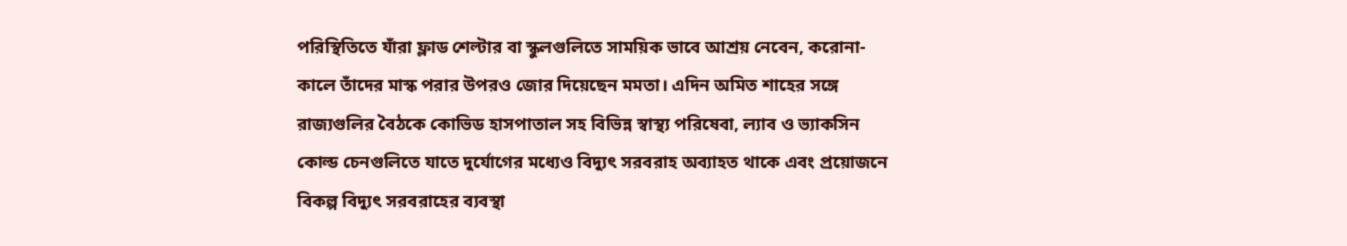পরিস্থিতিতে যাঁরা ফ্লাড শেল্টার বা স্কুলগুলিতে সাময়িক ভাবে আশ্রয় নেবেন, করোনা-কালে তাঁদের মাস্ক পরার উপরও জোর দিয়েছেন মমতা। এদিন অমিত শাহের সঙ্গে রাজ্যগুলির বৈঠকে কোভিড হাসপাতাল সহ বিভিন্ন স্বাস্থ্য পরিষেবা, ল্যাব ও ভ্যাকসিন কোল্ড চেনগুলিতে যাতে দুর্যোগের মধ্যেও বিদ্যুৎ সরবরাহ অব্যাহত থাকে এবং প্রয়োজনে বিকল্প বিদ্যুৎ সরবরাহের ব্যবস্থা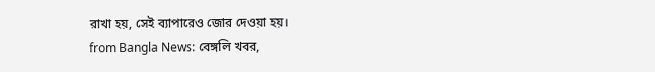রাখা হয়, সেই ব্যাপারেও জোর দেওয়া হয়।
from Bangla News: বেঙ্গলি খবর,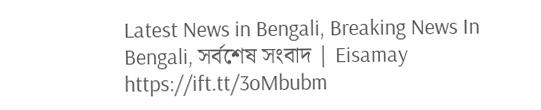Latest News in Bengali, Breaking News In Bengali, সর্বশেষ সংবাদ | Eisamay https://ift.tt/3oMbubm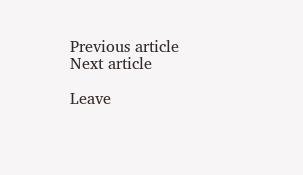Previous article
Next article

Leave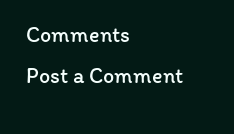Comments
Post a Comment